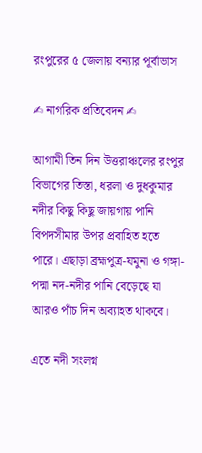রংপুরের ৫ জেলায় বন্যার পূর্বাভাস

✍ নাগরিক প্রতিবেদন ✍

আগামী তিন দিন উত্তরাঞ্চলের রংপুর বিভাগের তিস্তা, ধরলা ও দুধকুমার নদীর কিছু কিছু জায়গায় পানি বিপদসীমার উপর প্রবাহিত হতে পারে। এছাড়া ব্রহ্মপুত্র-যমুনা ও গঙ্গা-পদ্মা নদ-নদীর পানি বেড়েছে যা আরও পাঁচ দিন অব্যাহত থাকবে।

এতে নদী সংলগ্ন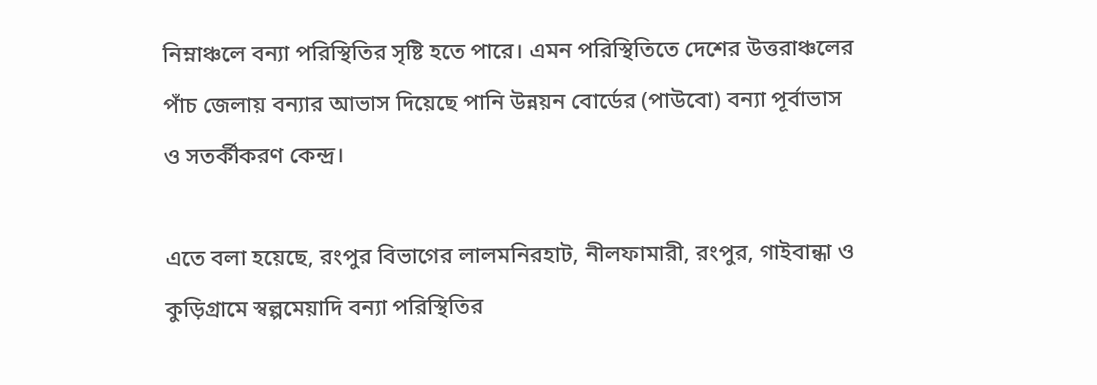নিম্নাঞ্চলে বন্যা পরিস্থিতির সৃষ্টি হতে পারে। এমন পরিস্থিতিতে দেশের উত্তরাঞ্চলের পাঁচ জেলায় বন্যার আভাস দিয়েছে পানি উন্নয়ন বোর্ডের (পাউবো) বন্যা পূর্বাভাস ও সতর্কীকরণ কেন্দ্র।

এতে বলা হয়েছে, রংপুর বিভাগের লালমনিরহাট, নীলফামারী, রংপুর, গাইবান্ধা ও কুড়িগ্রামে স্বল্পমেয়াদি বন্যা পরিস্থিতির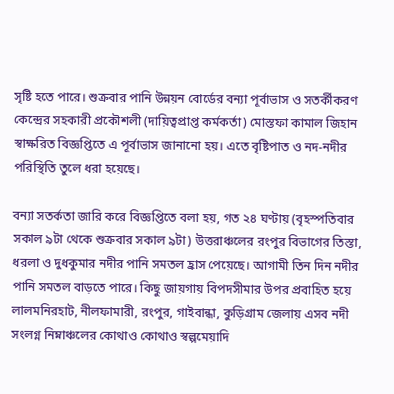সৃষ্টি হতে পারে। শুক্রবার পানি উন্নয়ন বোর্ডের বন্যা পূর্বাভাস ও সতর্কীকরণ কেন্দ্রের সহকারী প্রকৌশলী (দায়িত্বপ্রাপ্ত কর্মকর্তা) মোস্তফা কামাল জিহান স্বাক্ষরিত বিজ্ঞপ্তিতে এ পূর্বাভাস জানানো হয়। এতে বৃষ্টিপাত ও নদ-নদীর পরিস্থিতি তুলে ধরা হয়েছে।

বন্যা সতর্কতা জারি করে বিজ্ঞপ্তিতে বলা হয়, গত ২৪ ঘণ্টায় (বৃহস্পতিবার সকাল ৯টা থেকে শুক্রবার সকাল ৯টা) উত্তরাঞ্চলের রংপুর বিভাগের তিস্তা, ধরলা ও দুধকুমার নদীর পানি সমতল হ্রাস পেয়েছে। আগামী তিন দিন নদীর পানি সমতল বাড়তে পারে। কিছু জায়গায় বিপদসীমার উপর প্রবাহিত হয়ে লালমনিরহাট, নীলফামারী, রংপুর, গাইবান্ধা, কুড়িগ্রাম জেলায় এসব নদী সংলগ্ন নিম্নাঞ্চলের কোথাও কোথাও স্বল্পমেয়াদি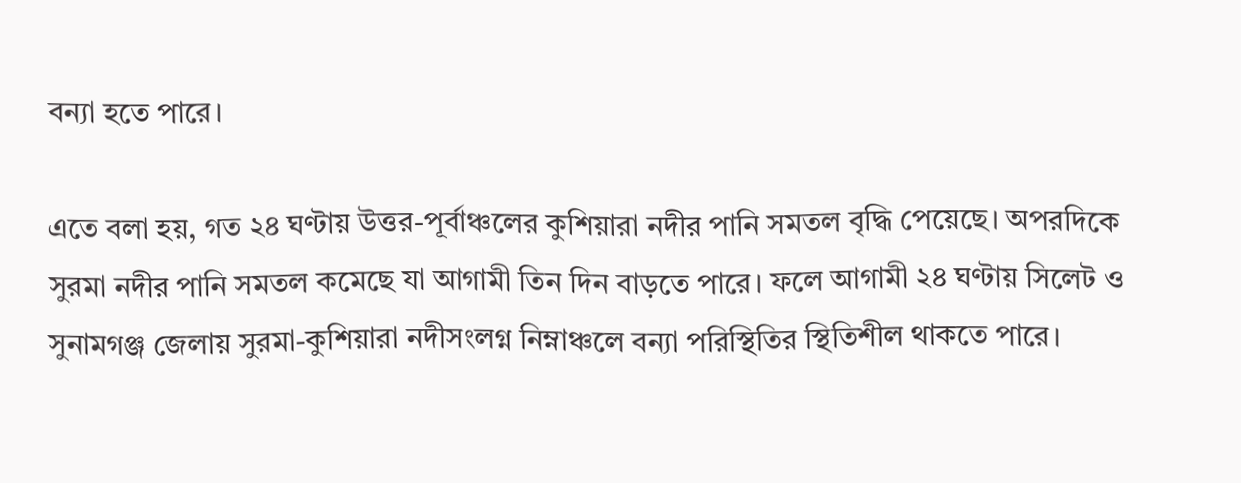বন্যা হতে পারে।

এতে বলা হয়, গত ২৪ ঘণ্টায় উত্তর-পূর্বাঞ্চলের কুশিয়ারা নদীর পানি সমতল বৃদ্ধি পেয়েছে। অপরদিকে সুরমা নদীর পানি সমতল কমেছে যা আগামী তিন দিন বাড়তে পারে। ফলে আগামী ২৪ ঘণ্টায় সিলেট ও সুনামগঞ্জ জেলায় সুরমা-কুশিয়ারা নদীসংলগ্ন নিম্নাঞ্চলে বন্যা পরিস্থিতির স্থিতিশীল থাকতে পারে।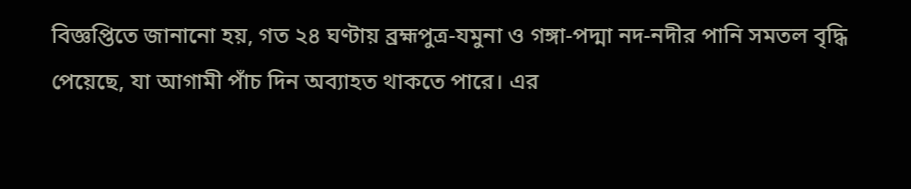বিজ্ঞপ্তিতে জানানো হয়, গত ২৪ ঘণ্টায় ব্রহ্মপুত্র-যমুনা ও গঙ্গা-পদ্মা নদ-নদীর পানি সমতল বৃদ্ধি পেয়েছে, যা আগামী পাঁচ দিন অব্যাহত থাকতে পারে। এর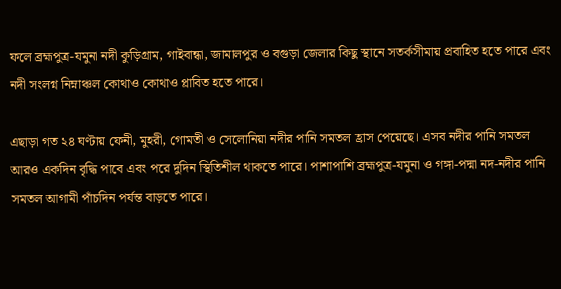ফলে ব্রহ্মপুত্র-যমুনা নদী কুড়িগ্রাম, গাইবান্ধা, জামালপুর ও বগুড়া জেলার কিছু স্থানে সতর্কসীমায় প্রবাহিত হতে পারে এবং নদী সংলগ্ন নিম্নাঞ্চল কোথাও কোথাও প্লাবিত হতে পারে।

এছাড়া গত ২৪ ঘণ্টায় ফেনী, মুহরী, গোমতী ও সেলোনিয়া নদীর পানি সমতল হ্রাস পেয়েছে। এসব নদীর পানি সমতল আরও একদিন বৃদ্ধি পাবে এবং পরে দুদিন স্থিতিশীল থাকতে পারে। পাশাপাশি ব্রহ্মপুত্র-যমুনা ও গঙ্গা-পদ্মা নদ-নদীর পানি সমতল আগামী পাঁচদিন পর্যন্ত বাড়তে পারে।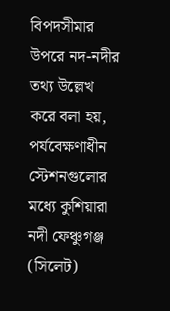বিপদসীমার উপরে নদ-নদীর তথ্য উল্লেখ করে বলা হয়, পর্যবেক্ষণাধীন স্টেশনগুলোর মধ্যে কুশিয়ারা নদী ফেঞ্চুগঞ্জ (সিলেট)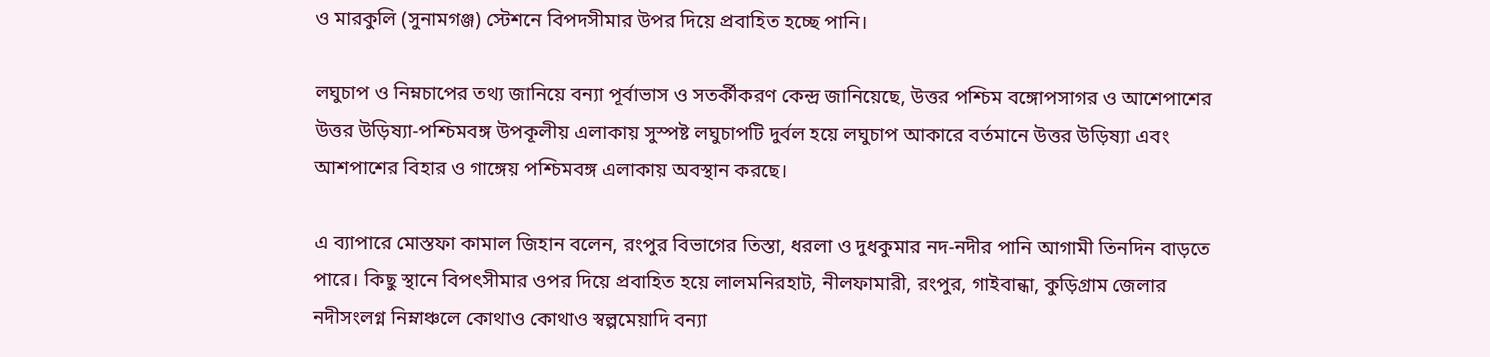ও মারকুলি (সুনামগঞ্জ) স্টেশনে বিপদসীমার উপর দিয়ে প্রবাহিত হচ্ছে পানি।

লঘুচাপ ও নিম্নচাপের তথ্য জানিয়ে বন্যা পূর্বাভাস ও সতর্কীকরণ কেন্দ্র জানিয়েছে, উত্তর পশ্চিম বঙ্গোপসাগর ও আশেপাশের উত্তর উড়িষ্যা-পশ্চিমবঙ্গ উপকূলীয় এলাকায় সুস্পষ্ট লঘুচাপটি দুর্বল হয়ে লঘুচাপ আকারে বর্তমানে উত্তর উড়িষ্যা এবং আশপাশের বিহার ও গাঙ্গেয় পশ্চিমবঙ্গ এলাকায় অবস্থান করছে।

এ ব্যাপারে মোস্তফা কামাল জিহান বলেন, রংপুর বিভাগের তিস্তা, ধরলা ও দুধকুমার নদ-নদীর পানি আগামী তিনদিন বাড়তে পারে। কিছু স্থানে বিপৎসীমার ওপর দিয়ে প্রবাহিত হয়ে লালমনিরহাট, নীলফামারী, রংপুর, গাইবান্ধা, কুড়িগ্রাম জেলার নদীসংলগ্ন নিম্নাঞ্চলে কোথাও কোথাও স্বল্পমেয়াদি বন্যা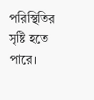পরিস্থিতির সৃষ্টি হতে পারে।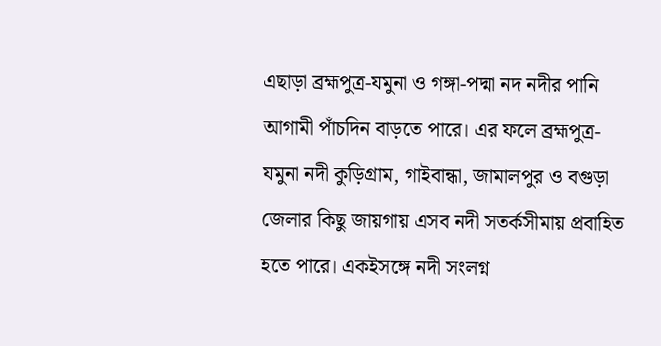এছাড়া ব্রহ্মপুত্র-যমুনা ও গঙ্গা-পদ্মা নদ নদীর পানি আগামী পাঁচদিন বাড়তে পারে। এর ফলে ব্রহ্মপুত্র-যমুনা নদী কুড়িগ্রাম, গাইবান্ধা, জামালপুর ও বগুড়া জেলার কিছু জায়গায় এসব নদী সতর্কসীমায় প্রবাহিত হতে পারে। একইসঙ্গে নদী সংলগ্ন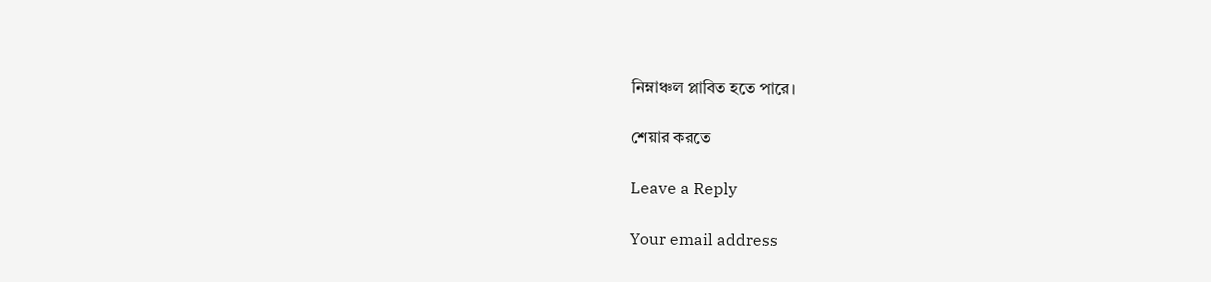নিম্নাঞ্চল প্লাবিত হতে পারে।

শেয়ার করতে

Leave a Reply

Your email address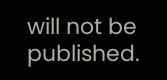will not be published.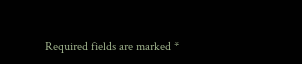Required fields are marked *